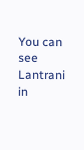You can see Lantrani in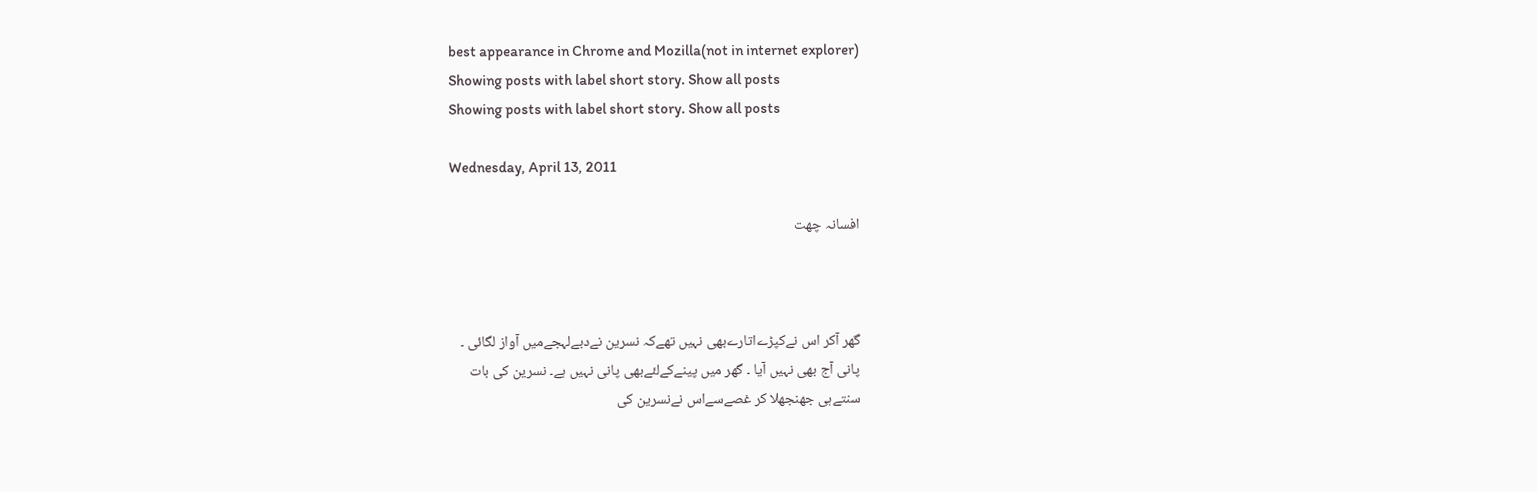best appearance in Chrome and Mozilla(not in internet explorer)
Showing posts with label short story. Show all posts
Showing posts with label short story. Show all posts

Wednesday, April 13, 2011

افسانہ چھت



گھر آکر اس نےکپڑےاتارےبھی نہیں تھےکہ نسرین نےدبےلہجےمیں آواز لگائی ۔
پانی آج بھی نہیں آیا ۔ گھر میں پینےکےلئےبھی پانی نہیں ہے۔ نسرین کی بات
سنتےہی جھنجھلا کر غصےسےاس نےنسرین کی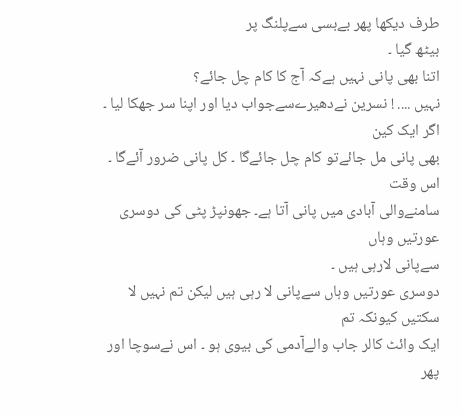طرف دیکھا پھر بےبسی سےپلنگ پر
بیٹھ گیا ۔
اتنا بھی پانی نہیں ہےکہ آج کا کام چل جائے؟
نہیں .... ! نسرین نےدھیرےسےجواب دیا اور اپنا سر جھکا لیا ۔ اگر ایک کین
بھی پانی مل جائےتو کام چل جائےگا ۔ کل پانی ضرور آئےگا ۔ اس وقت
سامنےوالی آبادی میں پانی آتا ہے۔ جھونپڑ پٹی کی دوسری عورتیں وہاں
سےپانی لارہی ہیں ۔
دوسری عورتیں وہاں سےپانی لا رہی ہیں لیکن تم نہیں لا سکتیں کیونکہ تم
ایک وائٹ کالر جاب والےآدمی کی بیوی ہو ۔ اس نےسوچا اور پھر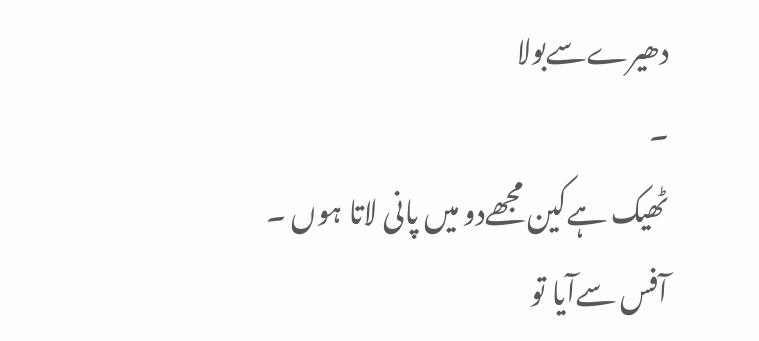دھیرےسےبولا
۔
ٹھیک ہےکین مجھےدو میں پانی لاتا ہوں ۔
آفس سےآیا تو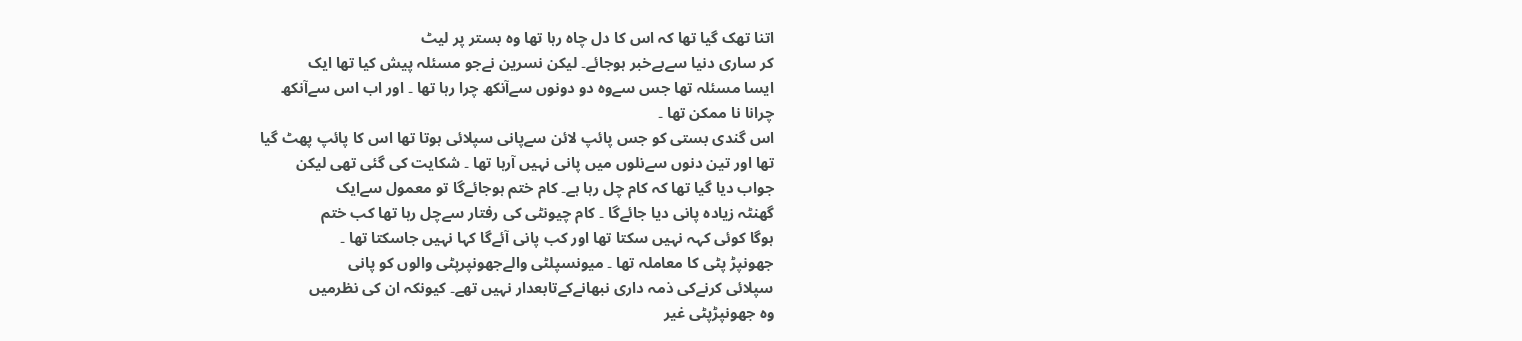اتنا تھک گیا تھا کہ اس کا دل چاہ رہا تھا وہ بستر پر لیٹ
کر ساری دنیا سےبےخبر ہوجائے۔ لیکن نسرین نےجو مسئلہ پیش کیا تھا ایک
ایسا مسئلہ تھا جس سےوہ دو دونوں سےآنکھ چرا رہا تھا ۔ اور اب اس سےآنکھ
چرانا نا ممکن تھا ۔
اس گندی بستی کو جس پائپ لائن سےپانی سپلائی ہوتا تھا اس کا پائپ پھٹ گیا
تھا اور تین دنوں سےنلوں میں پانی نہیں آرہا تھا ۔ شکایت کی گئی تھی لیکن
جواب دیا گیا تھا کہ کام چل رہا ہے۔ کام ختم ہوجائےگا تو معمول سےایک
گھنٹہ زیادہ پانی دیا جائےگا ۔ کام چیونٹی کی رفتار سےچل رہا تھا کب ختم
ہوگا کوئی کہہ نہیں سکتا تھا اور کب پانی آئےگا کہا نہیں جاسکتا تھا ۔
جھونپڑ پٹی کا معاملہ تھا ۔ میونسپلٹی والےجھونپرپٹی والوں کو پانی
سپلائی کرنےکی ذمہ داری نبھانےکےتابعدار نہیں تھے۔ کیونکہ ان کی نظرمیں
وہ جھونپڑپٹی غیر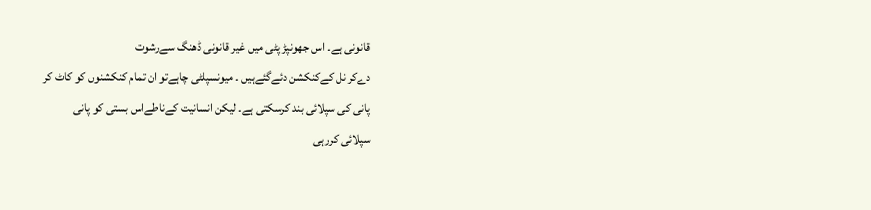قانونی ہے۔ اس جھونپڑ پٹی میں غیر قانونی ڈھنگ سےرشوت
دےکر نل کےکنکشن دئےگئےہیں ۔ میونسپلٹی چاہےتو ان تمام کنکشنوں کو کاٹ کر
پانی کی سپلائی بند کرسکتی ہے۔ لیکن انسانیت کےناطےاس بستی کو پانی
سپلائی کررہی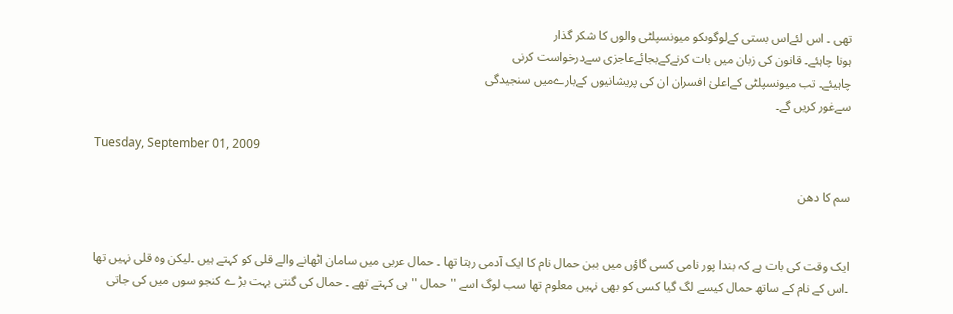تھی ۔ اس لئےاس بستی کےلوگوںکو میونسپلٹی والوں کا شکر گذار
ہونا چاہئے۔ قانون کی زبان میں بات کرنےکےبجائےعاجزی سےدرخواست کرنی
چاہیئے۔ تب میونسپلٹی کےاعلیٰ افسران ان کی پریشانیوں کےبارےمیں سنجیدگی
سےغور کریں گے۔

Tuesday, September 01, 2009

سم کا دھن


ایک وقت کی بات ہے کہ بندا پور نامی کسی گاؤں میں ببن حمال نام کا ایک آدمی رہتا تھا ۔ حمال عربی میں سامان اٹھانے والے قلی کو کہتے ہیں ۔لیکن وہ قلی نہیں تھا ۔اس کے نام کے ساتھ حمال کیسے لگ گیا کسی کو بھی نہیں معلوم تھا سب لوگ اسے ''حمال ''ہی کہتے تھے ۔ حمال کی گنتی بہت بڑ ے کنجو سوں میں کی جاتی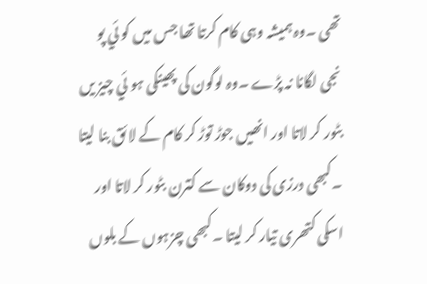تھی ۔وہ ہمیشہ وہی کام کرتا تھا جس میں کو ئي پو نجی لگانا نہ پڑے ۔وہ لوگون کی پھینکی ہو ئي چیز یں بٹور کر لاتا اور انھیں جوڑ توڑ کر کام کے لا ئق بنا لیتا ۔کبھی درزی کی دوکان سے کترن بٹور کر لاتا اور اسکی کتھری تیار کر لیتا ۔کبھی چزہوں کے بلوں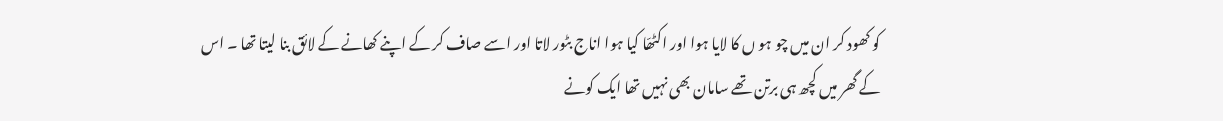کو کھود کر ان میں چو ہو ں کا لایا ہوا اور اکٹھّا کیا ہوا اناج بٹور لاتا اور اسے صاف کر کے اپنے کھانے کے لائق بنا لیتا تھا ۔ اس کے گھر میں کچھ ہی برتن تھے سامان بھی نہیں تھا ایک کونے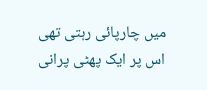میں چارپائی رہتی تھی اس پر ایک پھٹی پرانی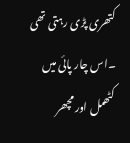کتھری پڑی رہتی تھی ۔اس چار پائی میں کٹھمل اور مچھر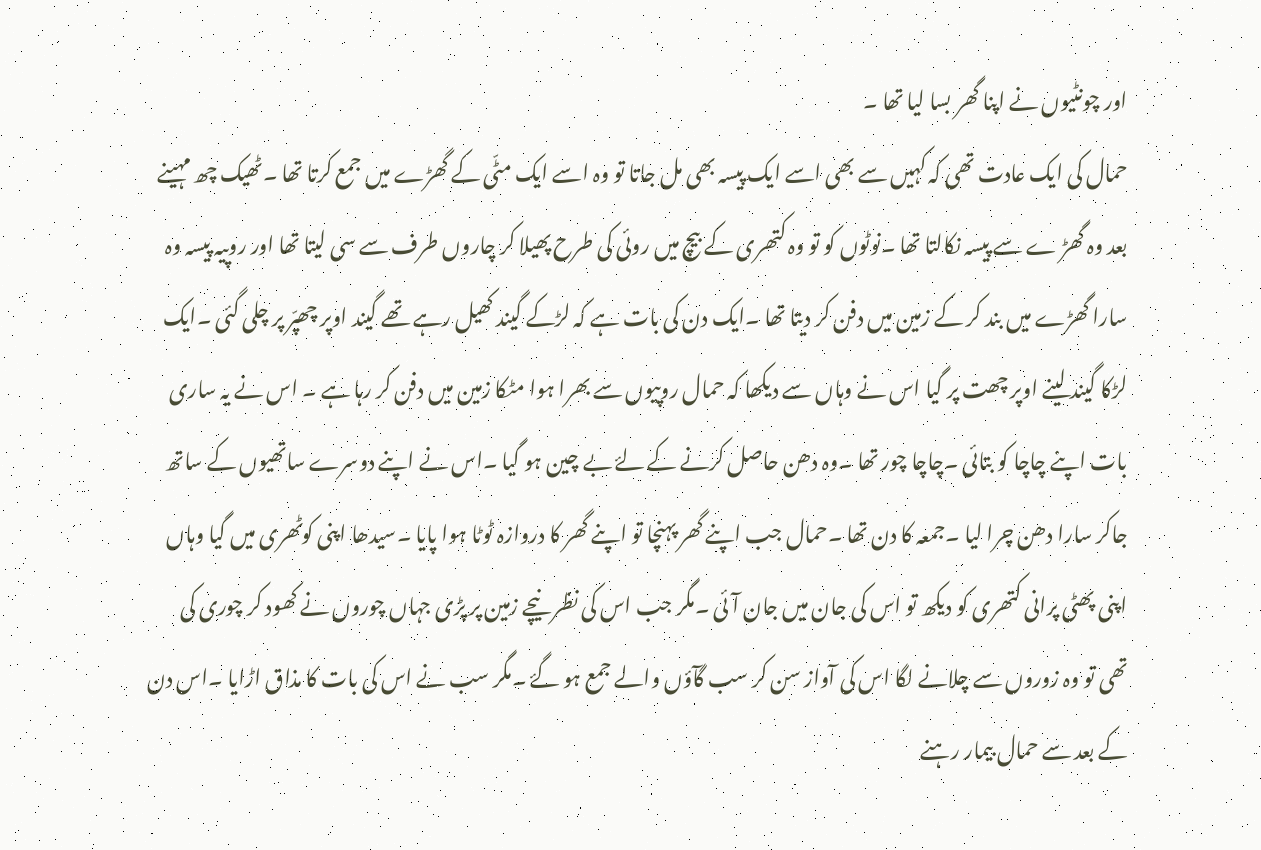اور چونٹیوں نے اپنا گھر بسا لیا تھا ۔
حمال کی ایک عادت تھی کہ کہیں سے بھی اسے ایک پیسہ بھی مل جاتا تو وہ اسے ایک مٹّی کے گھڑے میں جمع کرتا تھا ۔ٹھیک چھ مہینے بعد وہ گھڑ ے سے پیسہ نکالتا تھا ۔نوٹوں کو تو وہ کتھری کے بیچ میں روئی کی طرح پھیلا کر چاروں طرف سے سی لیتا تھا اور روپیہ پیسہ وہ سارا گھڑے میں بند کر کے زمین میں دفن کر دیتا تھا ۔ایک دن کی بات ہے کہ لڑکے گیند کھیل رہے تھے گیند اوپر چھپّر پر چلی گئی ۔ایک لڑکا گیند لینے اوپر چھت پر گیا اس نے وہاں سے دیکھا کہ حمال روپیوں سے بھرا ہوا مٹکا زمین میں دفن کر رہا ہے ۔ اس نے یہ ساری بات اپنے چاچا کو بتائی ۔چاچا چور تھا ۔وہ دھن حاصل کرنے کے لۓ بے چین ہو گیا ۔اس نے اپنے دوسرے ساتھیوں کے ساتھ جاکر سارا دھن چرا لیا ۔جمعہ کا دن تھا ۔حمال جب اپنے گھر پہنچا تو اپنے گھر کا دروازہ ٹوٹا ہوا پایا ۔سیدھا اپنی کوٹھری میں گيا وہاں اپنی پھٹی پرانی کتھری کو دیکھ تو اس کی جان میں جان آئی ۔مگر جب اس کی نظر نیچے زمین پر پڑی جہاں چوروں نے کھود کر چوری کی تھی تو وہ زوروں سے چلانے لگا اس کی آواز سن کر سب گآؤں والے جمع ہو گۓ ۔مگر سب نے اس کی بات کا مذاق اڑایا ۔اس دن کے بعد سے حمال بیمار رہنے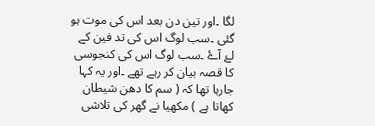لگا ۔اور تین دن بعد اس کی موت ہو گئی ۔سب لوگ اس کی تد فین کے لۓ آۓ ۔سب لوگ اس کی کنجوسی کا قصہ بیان کر رہے تھے ۔اور یہ کہا جارہا تھا کہ ( سم کا دھن شیطان کھاتا ہے ) مکھیا نے گھر کی تلاشی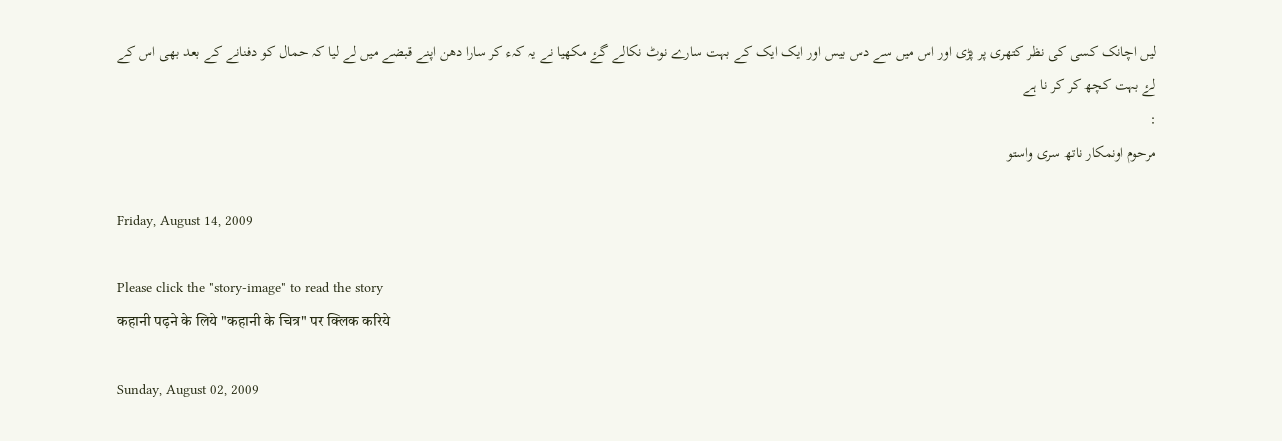لیں اچانک کسی کی نظر کتھری پر پڑی اور اس میں سے دس بیس اور ایک ایک کے بہت سارے نوٹ نکالے گۓ مکھیا نے یہ کہء کر سارا دھن اپنے قبضے میں لے لیا کہ حمال کو دفنانے کے بعد بھی اس کے لۓ بہت کچھ کر کر نا ہے
:
مرحوم اونمکار ناتھ سری واستو

Friday, August 14, 2009

Please click the "story-image" to read the story
कहानी पढ़ने के लिये "कहानी के चित्र" पर क्लिक करिये

Sunday, August 02, 2009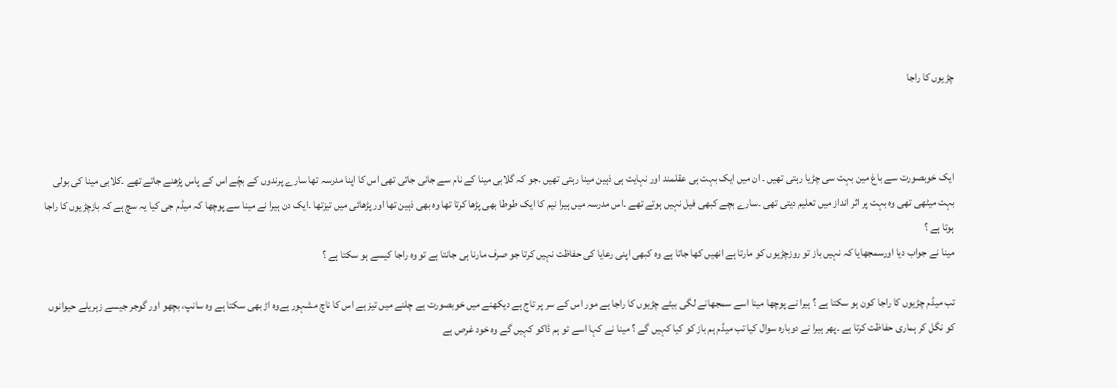چڑیوں کا راجا



ایک خوبصورت سے باغ مین بہت سی چڑیا رہتی تھیں ۔ ان میں ایک بہت ہی عقلمند اور نہایت ہی ذہین مینا رہتی تھیں ۔جو کہ گلابی مینا کے نام سے جانی جاتی تھی اس کا اپنا مدرسہ تھا سارے پرندوں کے بچّے اس کے پاس پڑھنے جاتے تھے ۔کلابی مینا کی بولی بہت میٹھی تھی وہ بہت پر اثر انداز میں تعلیم دیتی تھی ۔سارے بچے کبھی فیل نہیں ہوتے تھے ۔اس مدرسہ میں ہیرا نیم کا ایک طوطا بھی پڑھا کرتا تھا وہ بھی ذہین تھا اور پڑھائی میں تیزتھا ۔ایک دن ہیرا نے مینا سے پوچھا کہ میڈم جی کیا یہ سچ ہے کہ بازچڑیوں کا راجا ہوتا ہے ؟
مینا نے جواب دیا اورسمجھایا کہ نہیں باز تو روزچڑیوں کو مارتا ہے انھیں کھا جاتا ہے وہ کبھی اپنی رعایا کی حفاظت نہیں کرتا جو صرف مارنا ہی جانتا ہے تو وہ راجا کیسے ہو سکتا ہے ؟

تب میڈم چڑیوں کا راجا کون ہو سکتا ہے ؟ ہیرا نے پوچھا مینا اسے سمجھانے لگی بیٹے چڑیوں کا راجا ہے مور اس کے سر پر تاج ہے دیکھنے میں خوبصورت ہے چلنے میں تیز ہے اس کا ناچ مشہور ہےوہ اڑ بھی سکتا ہے وہ سانپ، بچھو اور گوجر جیسے زہریلے حیوانوں کو نگل کر ہماری حفاظت کرتا ہے ۔پھر ہیرا نے دوبارہ سوال کیا تب میڈم ہم باز کو کیا کہیں گے ؟ مینا نے کہا اسے تو ہم ڈاکو کہیں گے وہ خود غرص ہے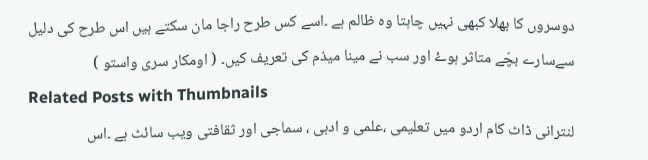دوسروں کا بھلا کبھی نہیں چاہتا وہ ظالم ہے ۔اسے کس طرح راجا مان سکتے ہیں اس طرح کی دلیل سےسارے بچّے متاثر ہوۓ اور سب نے مینا میذم کی تعریف کیں۔ ( اومکار سری واستو )
Related Posts with Thumbnails
لنترانی ڈاٹ کام اردو میں تعلیمی ،علمی و ادبی ، سماجی اور ثقافتی ویب سائٹ ہے ۔اس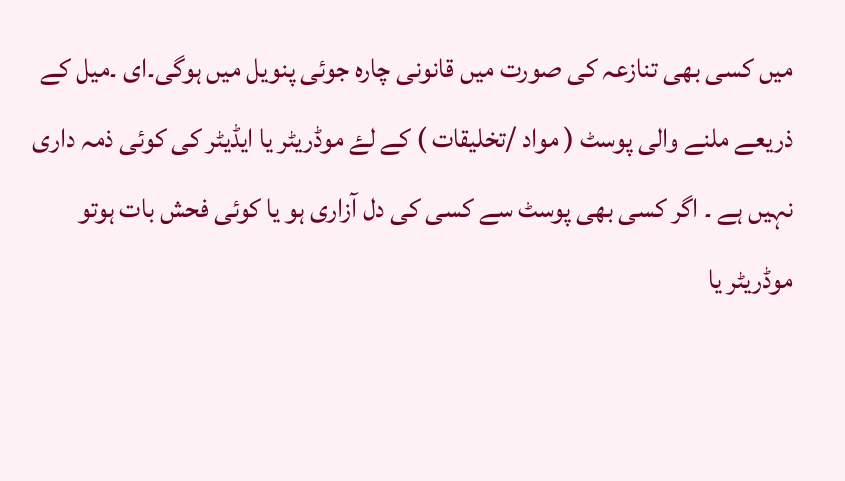میں کسی بھی تنازعہ کی صورت میں قانونی چارہ جوئی پنویل میں ہوگی۔ای ۔میل کے ذریعے ملنے والی پوسٹ ( مواد /تخلیقات ) کے لۓ موڈریٹر یا ایڈیٹر کی کوئی ذمہ داری نہیں ہے ۔ اگر کسی بھی پوسٹ سے کسی کی دل آزاری ہو یا کوئی فحش بات ہوتو موڈریٹر یا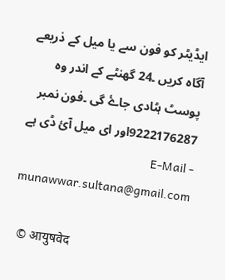ایڈیٹر کو فون سے یا میل کے ذریعے آگاہ کریں ۔24 گھنٹے کے اندر وہ پوسٹ ہٹادی جاۓ گی ۔فون نمبر 9222176287اور ای میل آئ ڈی ہے E-Mail - munawwar.sultana@gmail.com

  © आयुषवेद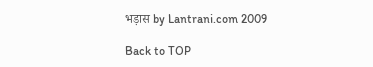भड़ास by Lantrani.com 2009

Back to TOP